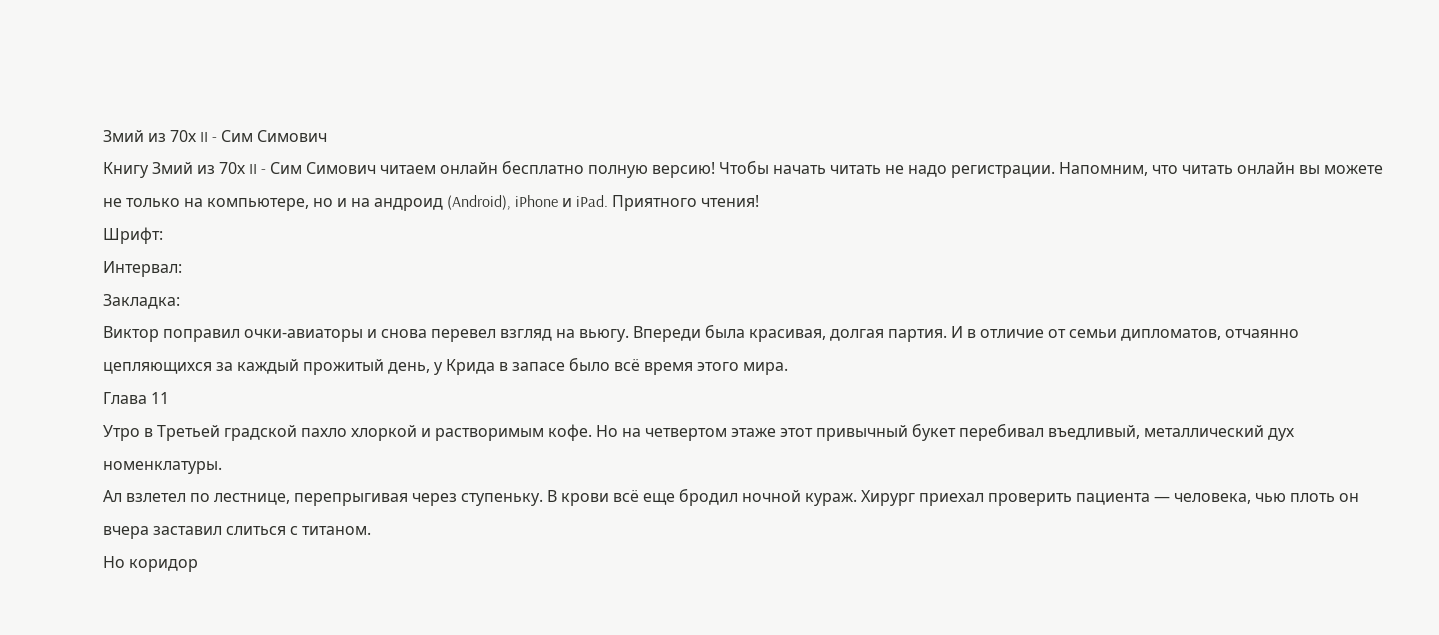Змий из 70х II - Сим Симович
Книгу Змий из 70х II - Сим Симович читаем онлайн бесплатно полную версию! Чтобы начать читать не надо регистрации. Напомним, что читать онлайн вы можете не только на компьютере, но и на андроид (Android), iPhone и iPad. Приятного чтения!
Шрифт:
Интервал:
Закладка:
Виктор поправил очки-авиаторы и снова перевел взгляд на вьюгу. Впереди была красивая, долгая партия. И в отличие от семьи дипломатов, отчаянно цепляющихся за каждый прожитый день, у Крида в запасе было всё время этого мира.
Глава 11
Утро в Третьей градской пахло хлоркой и растворимым кофе. Но на четвертом этаже этот привычный букет перебивал въедливый, металлический дух номенклатуры.
Ал взлетел по лестнице, перепрыгивая через ступеньку. В крови всё еще бродил ночной кураж. Хирург приехал проверить пациента — человека, чью плоть он вчера заставил слиться с титаном.
Но коридор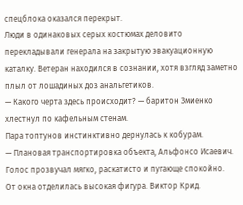спецблока оказался перекрыт.
Люди в одинаковых серых костюмах деловито перекладывали генерала на закрытую эвакуационную каталку. Ветеран находился в сознании, хотя взгляд заметно плыл от лошадиных доз анальгетиков.
— Какого черта здесь происходит? — баритон Змиенко хлестнул по кафельным стенам.
Пара топтунов инстинктивно дернулась к кобурам.
— Плановая транспортировка объекта, Альфонсо Исаевич.
Голос прозвучал мягко, раскатисто и пугающе спокойно.
От окна отделилась высокая фигура. Виктор Крид.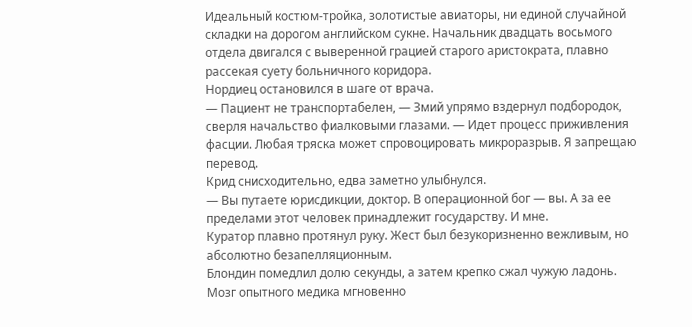Идеальный костюм-тройка, золотистые авиаторы, ни единой случайной складки на дорогом английском сукне. Начальник двадцать восьмого отдела двигался с выверенной грацией старого аристократа, плавно рассекая суету больничного коридора.
Нордиец остановился в шаге от врача.
— Пациент не транспортабелен, — Змий упрямо вздернул подбородок, сверля начальство фиалковыми глазами. — Идет процесс приживления фасции. Любая тряска может спровоцировать микроразрыв. Я запрещаю перевод.
Крид снисходительно, едва заметно улыбнулся.
— Вы путаете юрисдикции, доктор. В операционной бог — вы. А за ее пределами этот человек принадлежит государству. И мне.
Куратор плавно протянул руку. Жест был безукоризненно вежливым, но абсолютно безапелляционным.
Блондин помедлил долю секунды, а затем крепко сжал чужую ладонь.
Мозг опытного медика мгновенно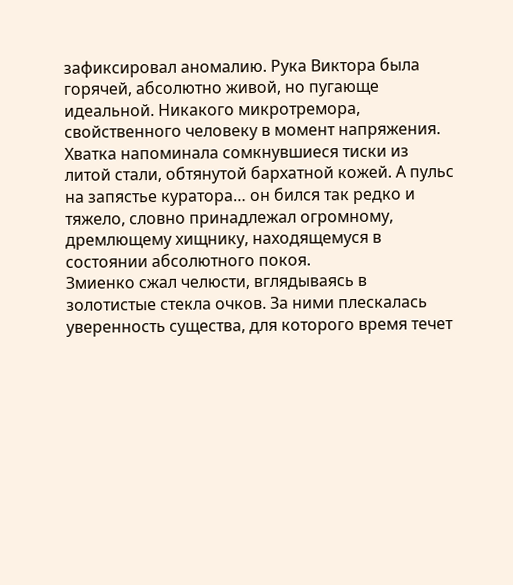зафиксировал аномалию. Рука Виктора была горячей, абсолютно живой, но пугающе идеальной. Никакого микротремора, свойственного человеку в момент напряжения. Хватка напоминала сомкнувшиеся тиски из литой стали, обтянутой бархатной кожей. А пульс на запястье куратора… он бился так редко и тяжело, словно принадлежал огромному, дремлющему хищнику, находящемуся в состоянии абсолютного покоя.
Змиенко сжал челюсти, вглядываясь в золотистые стекла очков. За ними плескалась уверенность существа, для которого время течет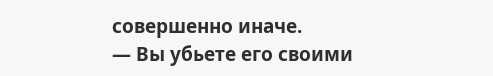совершенно иначе.
— Вы убьете его своими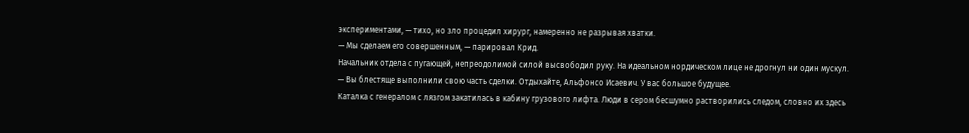экспериментами, — тихо, но зло процедил хирург, намеренно не разрывая хватки.
— Мы сделаем его совершенным, — парировал Крид.
Начальник отдела с пугающей, непреодолимой силой высвободил руку. На идеальном нордическом лице не дрогнул ни один мускул.
— Вы блестяще выполнили свою часть сделки. Отдыхайте, Альфонсо Исаевич. У вас большое будущее.
Каталка с генералом с лязгом закатилась в кабину грузового лифта. Люди в сером бесшумно растворились следом, словно их здесь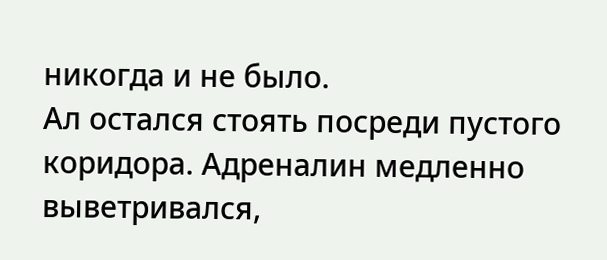никогда и не было.
Ал остался стоять посреди пустого коридора. Адреналин медленно выветривался,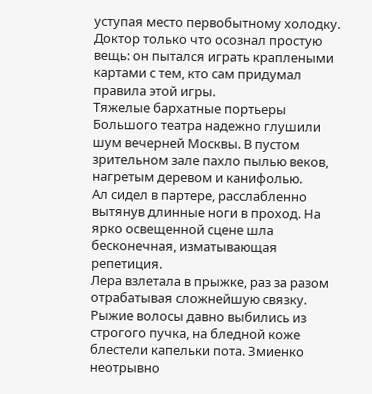уступая место первобытному холодку. Доктор только что осознал простую вещь: он пытался играть краплеными картами с тем, кто сам придумал правила этой игры.
Тяжелые бархатные портьеры Большого театра надежно глушили шум вечерней Москвы. В пустом зрительном зале пахло пылью веков, нагретым деревом и канифолью.
Ал сидел в партере, расслабленно вытянув длинные ноги в проход. На ярко освещенной сцене шла бесконечная, изматывающая репетиция.
Лера взлетала в прыжке, раз за разом отрабатывая сложнейшую связку. Рыжие волосы давно выбились из строгого пучка, на бледной коже блестели капельки пота. Змиенко неотрывно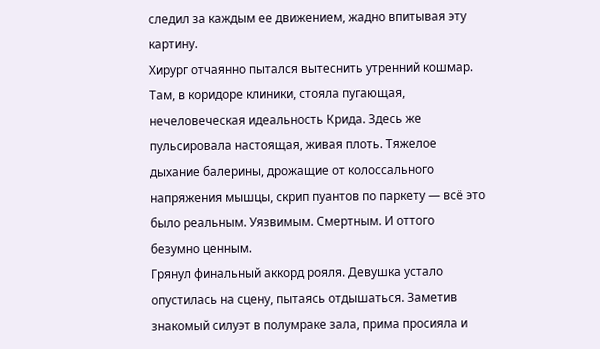следил за каждым ее движением, жадно впитывая эту картину.
Хирург отчаянно пытался вытеснить утренний кошмар. Там, в коридоре клиники, стояла пугающая, нечеловеческая идеальность Крида. Здесь же пульсировала настоящая, живая плоть. Тяжелое дыхание балерины, дрожащие от колоссального напряжения мышцы, скрип пуантов по паркету — всё это было реальным. Уязвимым. Смертным. И оттого безумно ценным.
Грянул финальный аккорд рояля. Девушка устало опустилась на сцену, пытаясь отдышаться. Заметив знакомый силуэт в полумраке зала, прима просияла и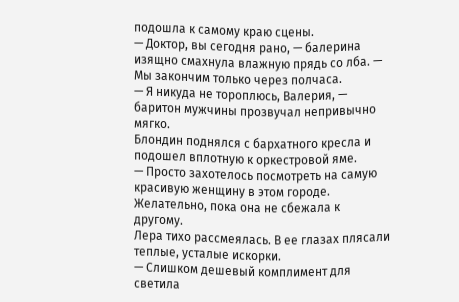подошла к самому краю сцены.
— Доктор, вы сегодня рано, — балерина изящно смахнула влажную прядь со лба. — Мы закончим только через полчаса.
— Я никуда не тороплюсь, Валерия, — баритон мужчины прозвучал непривычно мягко.
Блондин поднялся с бархатного кресла и подошел вплотную к оркестровой яме.
— Просто захотелось посмотреть на самую красивую женщину в этом городе. Желательно, пока она не сбежала к другому.
Лера тихо рассмеялась. В ее глазах плясали теплые, усталые искорки.
— Слишком дешевый комплимент для светила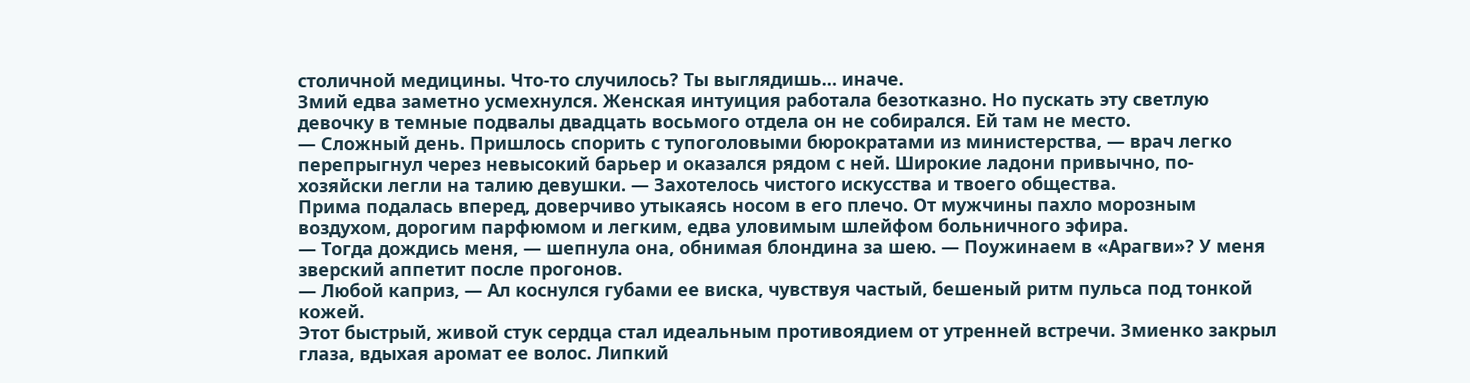столичной медицины. Что-то случилось? Ты выглядишь… иначе.
Змий едва заметно усмехнулся. Женская интуиция работала безотказно. Но пускать эту светлую девочку в темные подвалы двадцать восьмого отдела он не собирался. Ей там не место.
— Сложный день. Пришлось спорить с тупоголовыми бюрократами из министерства, — врач легко перепрыгнул через невысокий барьер и оказался рядом с ней. Широкие ладони привычно, по-хозяйски легли на талию девушки. — Захотелось чистого искусства и твоего общества.
Прима подалась вперед, доверчиво утыкаясь носом в его плечо. От мужчины пахло морозным воздухом, дорогим парфюмом и легким, едва уловимым шлейфом больничного эфира.
— Тогда дождись меня, — шепнула она, обнимая блондина за шею. — Поужинаем в «Арагви»? У меня зверский аппетит после прогонов.
— Любой каприз, — Ал коснулся губами ее виска, чувствуя частый, бешеный ритм пульса под тонкой кожей.
Этот быстрый, живой стук сердца стал идеальным противоядием от утренней встречи. Змиенко закрыл глаза, вдыхая аромат ее волос. Липкий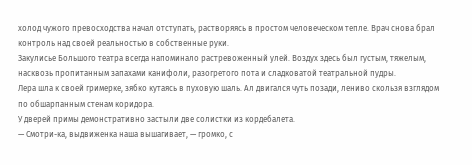холод чужого превосходства начал отступать, растворяясь в простом человеческом тепле. Врач снова брал контроль над своей реальностью в собственные руки.
Закулисье Большого театра всегда напоминало растревоженный улей. Воздух здесь был густым, тяжелым, насквозь пропитанным запахами канифоли, разогретого пота и сладковатой театральной пудры.
Лера шла к своей гримерке, зябко кутаясь в пуховую шаль. Ал двигался чуть позади, лениво скользя взглядом по обшарпанным стенам коридора.
У дверей примы демонстративно застыли две солистки из кордебалета.
— Смотри-ка, выдвиженка наша вышагивает, — громко, с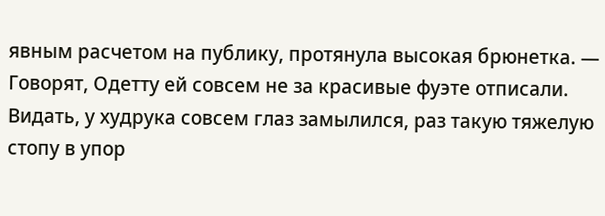явным расчетом на публику, протянула высокая брюнетка. — Говорят, Одетту ей совсем не за красивые фуэте отписали. Видать, у худрука совсем глаз замылился, раз такую тяжелую стопу в упор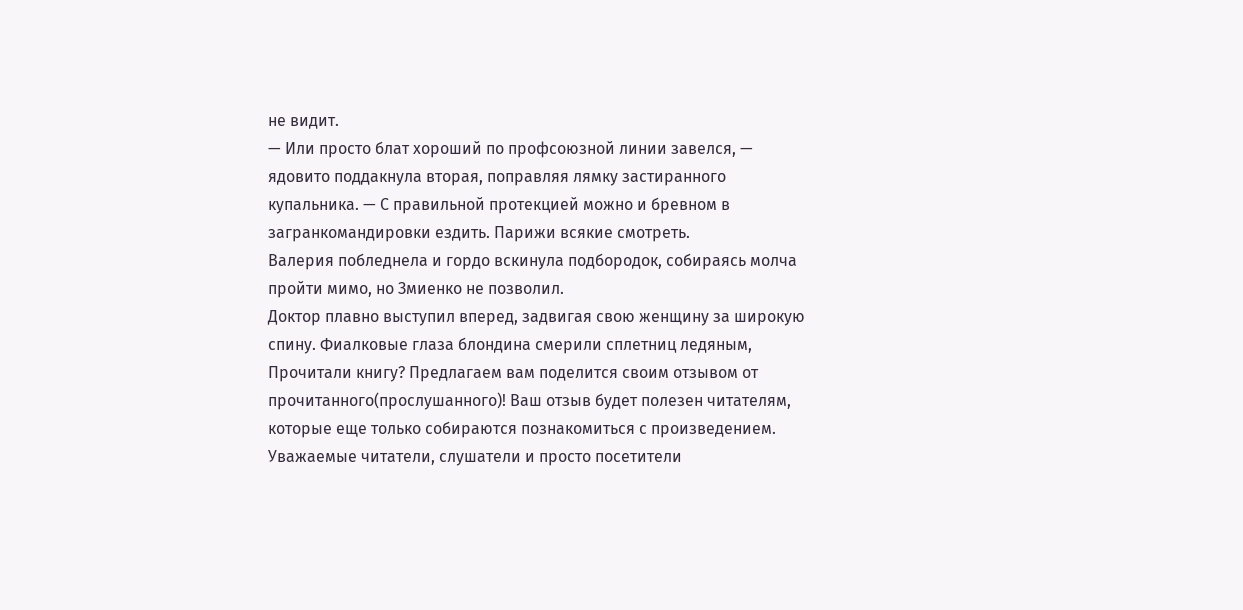не видит.
— Или просто блат хороший по профсоюзной линии завелся, — ядовито поддакнула вторая, поправляя лямку застиранного купальника. — С правильной протекцией можно и бревном в загранкомандировки ездить. Парижи всякие смотреть.
Валерия побледнела и гордо вскинула подбородок, собираясь молча пройти мимо, но Змиенко не позволил.
Доктор плавно выступил вперед, задвигая свою женщину за широкую спину. Фиалковые глаза блондина смерили сплетниц ледяным,
Прочитали книгу? Предлагаем вам поделится своим отзывом от прочитанного(прослушанного)! Ваш отзыв будет полезен читателям, которые еще только собираются познакомиться с произведением.
Уважаемые читатели, слушатели и просто посетители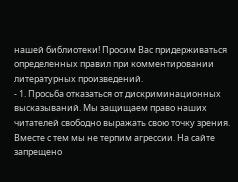нашей библиотеки! Просим Вас придерживаться определенных правил при комментировании литературных произведений.
- 1. Просьба отказаться от дискриминационных высказываний. Мы защищаем право наших читателей свободно выражать свою точку зрения. Вместе с тем мы не терпим агрессии. На сайте запрещено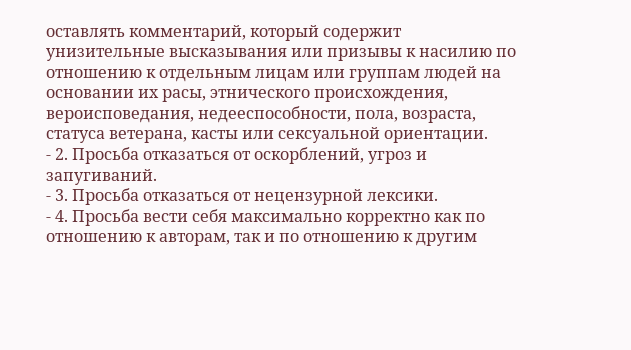оставлять комментарий, который содержит унизительные высказывания или призывы к насилию по отношению к отдельным лицам или группам людей на основании их расы, этнического происхождения, вероисповедания, недееспособности, пола, возраста, статуса ветерана, касты или сексуальной ориентации.
- 2. Просьба отказаться от оскорблений, угроз и запугиваний.
- 3. Просьба отказаться от нецензурной лексики.
- 4. Просьба вести себя максимально корректно как по отношению к авторам, так и по отношению к другим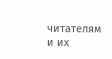читателям и их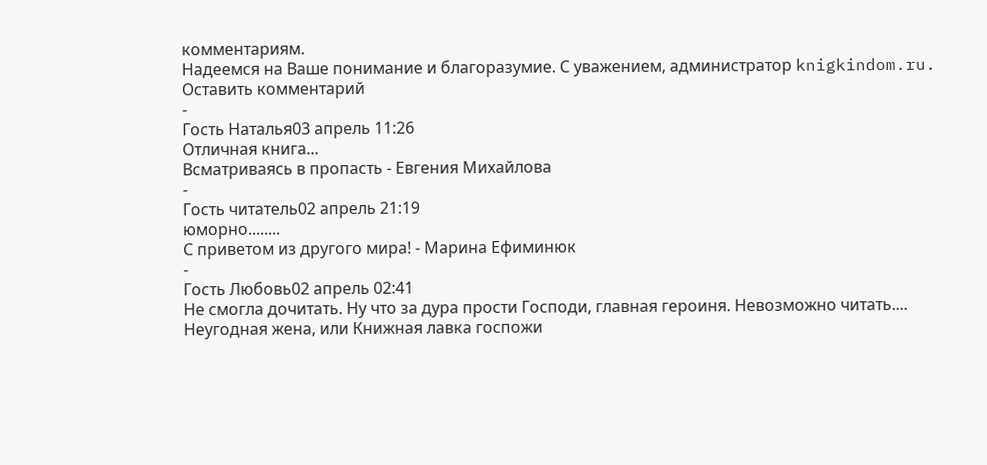комментариям.
Надеемся на Ваше понимание и благоразумие. С уважением, администратор knigkindom.ru.
Оставить комментарий
-
Гость Наталья03 апрель 11:26
Отличная книга...
Всматриваясь в пропасть - Евгения Михайлова
-
Гость читатель02 апрель 21:19
юморно........
С приветом из другого мира! - Марина Ефиминюк
-
Гость Любовь02 апрель 02:41
Не смогла дочитать. Ну что за дура прости Господи, главная героиня. Невозможно читать....
Неугодная жена, или Книжная лавка госпожи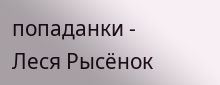попаданки - Леся Рысёнок